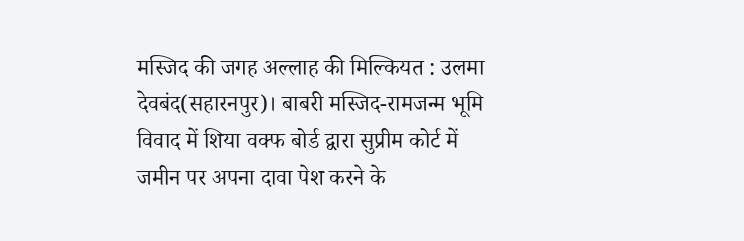मस्जिद की जगह अल्लाह की मिल्कियत : उलमा
देवबंद(सहारनपुर)। बाबरी मस्जिद-रामजन्म भूमि विवाद में शिया वक्फ बोर्ड द्वारा सुप्रीम कोर्ट में जमीन पर अपना दावा पेश करने के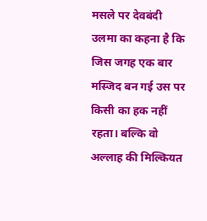मसले पर देवबंदी उलमा का कहना है कि जिस जगह एक बार मस्जिद बन गई उस पर किसी का हक नहीं रहता। बल्कि वो अल्लाह की मिल्कियत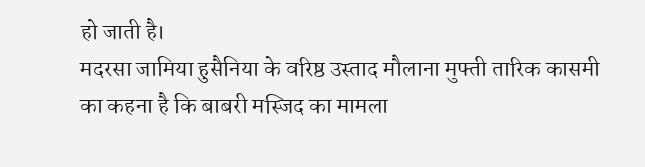हो जाती है।
मदरसा जामिया हुसैनिया के वरिष्ठ उस्ताद मौलाना मुफ्ती तारिक कासमी का कहना है कि बाबरी मस्जिद का मामला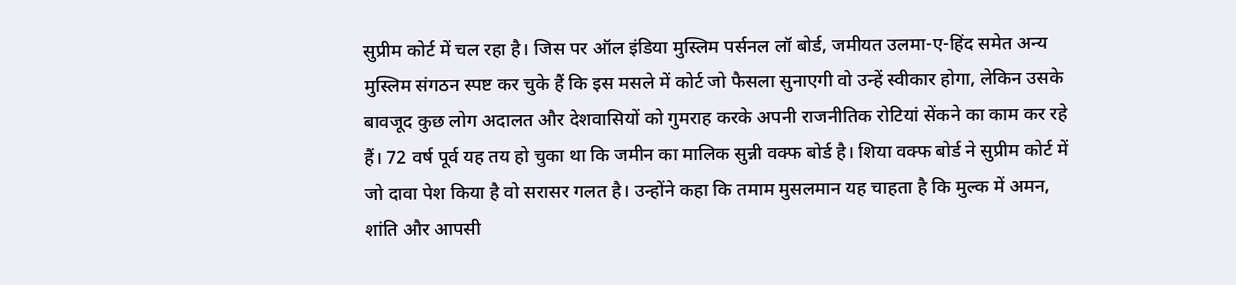सुप्रीम कोर्ट में चल रहा है। जिस पर ऑल इंडिया मुस्लिम पर्सनल लॉ बोर्ड, जमीयत उलमा-ए-हिंद समेत अन्य मुस्लिम संगठन स्पष्ट कर चुके हैं कि इस मसले में कोर्ट जो फैसला सुनाएगी वो उन्हें स्वीकार होगा, लेकिन उसके बावजूद कुछ लोग अदालत और देशवासियों को गुमराह करके अपनी राजनीतिक रोटियां सेंकने का काम कर रहे हैं। 72 वर्ष पूर्व यह तय हो चुका था कि जमीन का मालिक सुन्नी वक्फ बोर्ड है। शिया वक्फ बोर्ड ने सुप्रीम कोर्ट में जो दावा पेश किया है वो सरासर गलत है। उन्होंने कहा कि तमाम मुसलमान यह चाहता है कि मुल्क में अमन, शांति और आपसी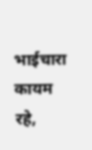भाईचारा कायम रहे,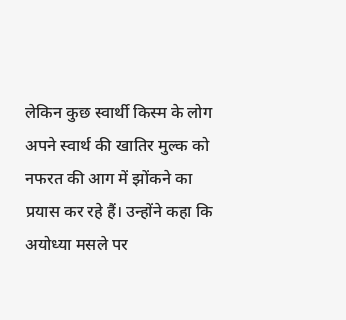लेकिन कुछ स्वार्थी किस्म के लोग अपने स्वार्थ की खातिर मुल्क को नफरत की आग में झोंकने का प्रयास कर रहे हैं। उन्होंने कहा कि अयोध्या मसले पर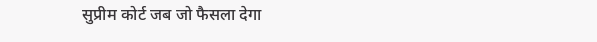सुप्रीम कोर्ट जब जो फैसला देगा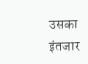उसका इंतजार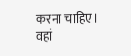करना चाहिए। वहां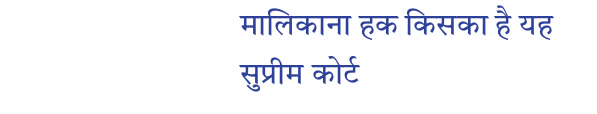मालिकाना हक किसका है यह सुप्रीम कोर्ट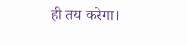ही तय करेगा।